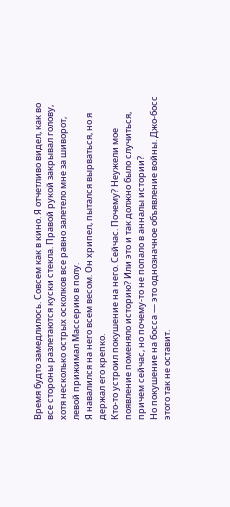Время будто замедлилось. Совсем как в кино. Я отчетливо видел, как во все стороны разлетаются куски стекла. Правой рукой закрывал голову, хотя несколько острых осколков все равно залетело мне за шиворот, левой прижимал Массерию в полу.
Я навалился на него всем весом. Он хрипел, пытался вырваться, но я держал его крепко.
Кто-то устроил покушение на него. Сейчас. Почему? Неужели мое появление поменяло историю? Или это и так должно было случиться, причем сейчас, но почему-то не попало в анналы истории?
Но покушение на босса — это однозначное объявление войны. Джо-босс этого так не оставит.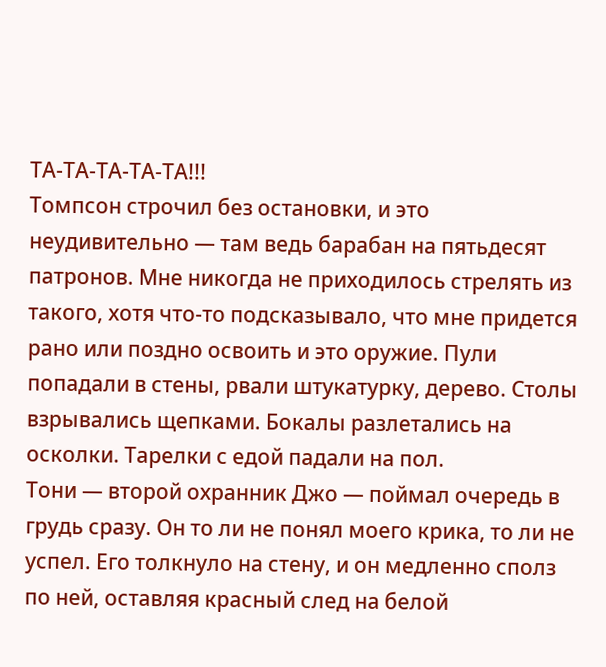ТА-ТА-ТА-ТА-ТА!!!
Томпсон строчил без остановки, и это неудивительно — там ведь барабан на пятьдесят патронов. Мне никогда не приходилось стрелять из такого, хотя что-то подсказывало, что мне придется рано или поздно освоить и это оружие. Пули попадали в стены, рвали штукатурку, дерево. Столы взрывались щепками. Бокалы разлетались на осколки. Тарелки с едой падали на пол.
Тони — второй охранник Джо — поймал очередь в грудь сразу. Он то ли не понял моего крика, то ли не успел. Его толкнуло на стену, и он медленно сполз по ней, оставляя красный след на белой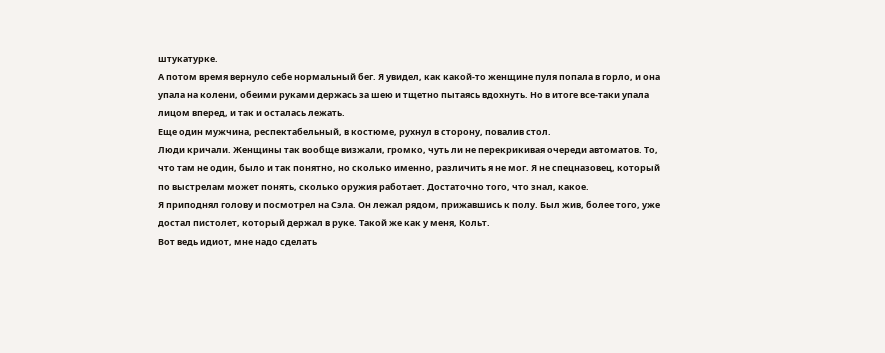штукатурке.
А потом время вернуло себе нормальный бег. Я увидел, как какой-то женщине пуля попала в горло, и она упала на колени, обеими руками держась за шею и тщетно пытаясь вдохнуть. Но в итоге все-таки упала лицом вперед, и так и осталась лежать.
Еще один мужчина, респектабельный, в костюме, рухнул в сторону, повалив стол.
Люди кричали. Женщины так вообще визжали, громко, чуть ли не перекрикивая очереди автоматов. То, что там не один, было и так понятно, но сколько именно, различить я не мог. Я не спецназовец, который по выстрелам может понять, сколько оружия работает. Достаточно того, что знал, какое.
Я приподнял голову и посмотрел на Сэла. Он лежал рядом, прижавшись к полу. Был жив, более того, уже достал пистолет, который держал в руке. Такой же как у меня, Кольт.
Вот ведь идиот, мне надо сделать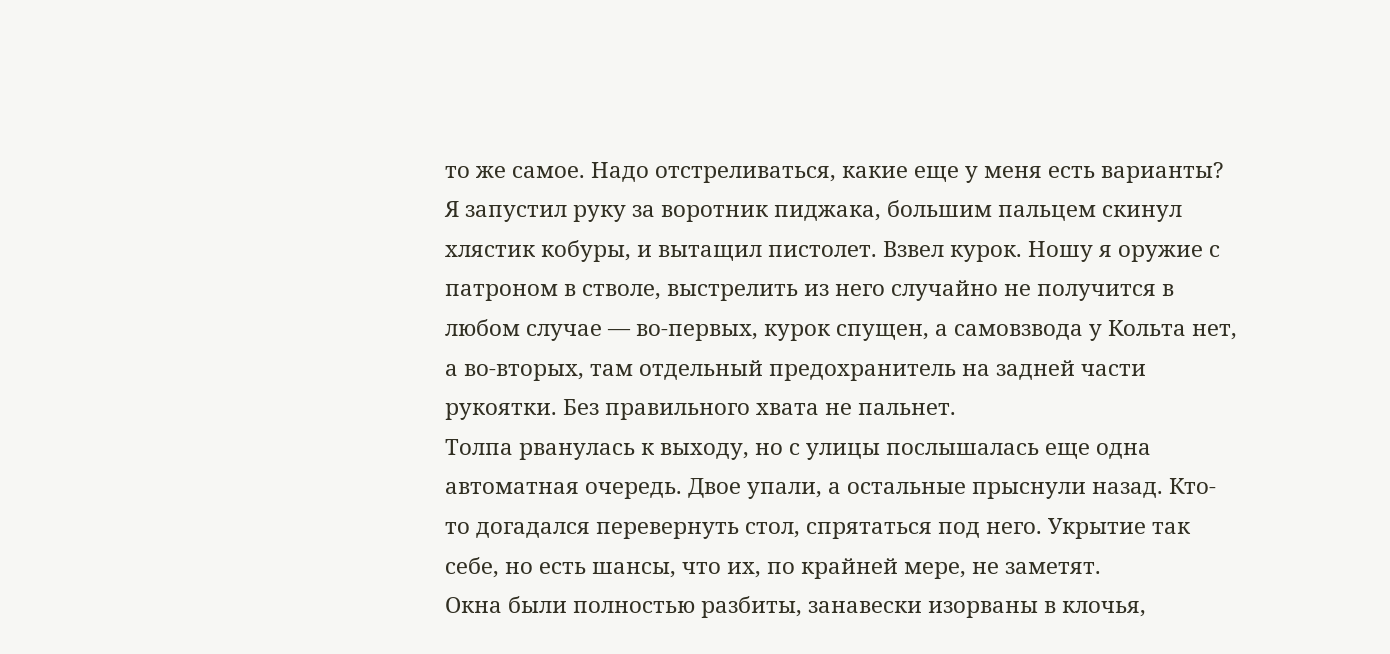то же самое. Надо отстреливаться, какие еще у меня есть варианты? Я запустил руку за воротник пиджака, большим пальцем скинул хлястик кобуры, и вытащил пистолет. Взвел курок. Ношу я оружие с патроном в стволе, выстрелить из него случайно не получится в любом случае — во-первых, курок спущен, а самовзвода у Кольта нет, а во-вторых, там отдельный предохранитель на задней части рукоятки. Без правильного хвата не пальнет.
Толпа рванулась к выходу, но с улицы послышалась еще одна автоматная очередь. Двое упали, а остальные прыснули назад. Кто-то догадался перевернуть стол, спрятаться под него. Укрытие так себе, но есть шансы, что их, по крайней мере, не заметят.
Окна были полностью разбиты, занавески изорваны в клочья,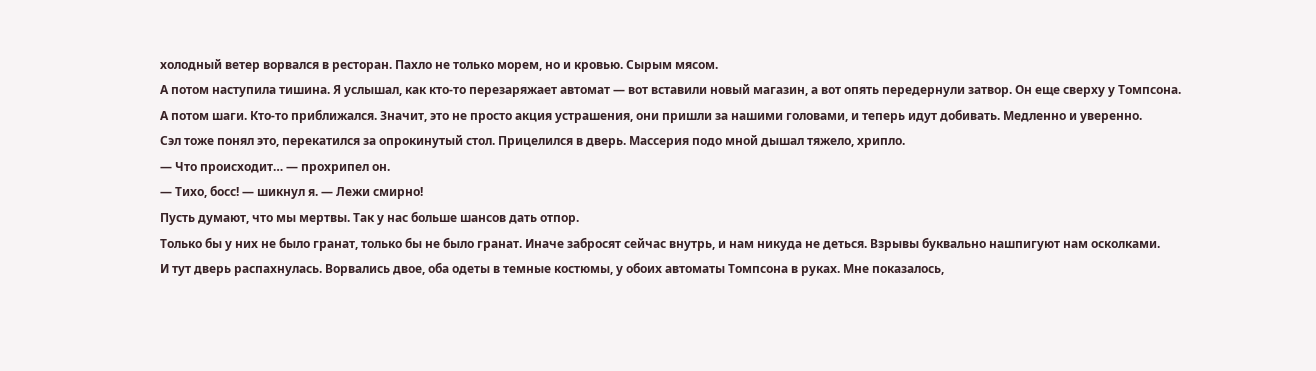холодный ветер ворвался в ресторан. Пахло не только морем, но и кровью. Сырым мясом.
А потом наступила тишина. Я услышал, как кто-то перезаряжает автомат — вот вставили новый магазин, а вот опять передернули затвор. Он еще сверху у Томпсона.
А потом шаги. Кто-то приближался. Значит, это не просто акция устрашения, они пришли за нашими головами, и теперь идут добивать. Медленно и уверенно.
Сэл тоже понял это, перекатился за опрокинутый стол. Прицелился в дверь. Массерия подо мной дышал тяжело, хрипло.
— Что происходит… — прохрипел он.
— Тихо, босс! — шикнул я. — Лежи смирно!
Пусть думают, что мы мертвы. Так у нас больше шансов дать отпор.
Только бы у них не было гранат, только бы не было гранат. Иначе забросят сейчас внутрь, и нам никуда не деться. Взрывы буквально нашпигуют нам осколками.
И тут дверь распахнулась. Ворвались двое, оба одеты в темные костюмы, у обоих автоматы Томпсона в руках. Мне показалось,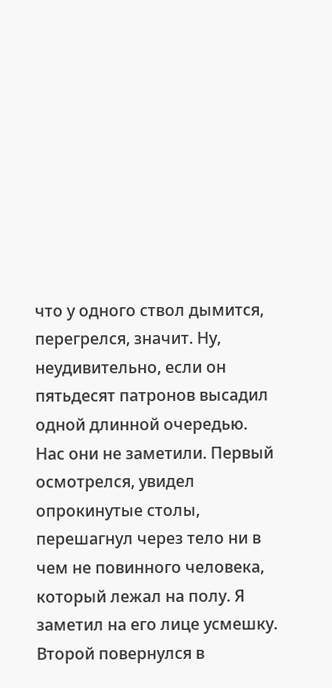что у одного ствол дымится, перегрелся, значит. Ну, неудивительно, если он пятьдесят патронов высадил одной длинной очередью.
Нас они не заметили. Первый осмотрелся, увидел опрокинутые столы, перешагнул через тело ни в чем не повинного человека, который лежал на полу. Я заметил на его лице усмешку.
Второй повернулся в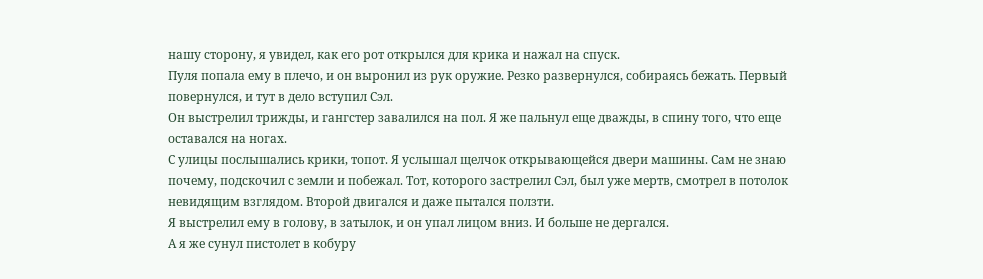нашу сторону, я увидел, как его рот открылся для крика и нажал на спуск.
Пуля попала ему в плечо, и он выронил из рук оружие. Резко развернулся, собираясь бежать. Первый повернулся, и тут в дело вступил Сэл.
Он выстрелил трижды, и гангстер завалился на пол. Я же пальнул еще дважды, в спину того, что еще оставался на ногах.
С улицы послышались крики, топот. Я услышал щелчок открывающейся двери машины. Сам не знаю почему, подскочил с земли и побежал. Тот, которого застрелил Сэл, был уже мертв, смотрел в потолок невидящим взглядом. Второй двигался и даже пытался ползти.
Я выстрелил ему в голову, в затылок, и он упал лицом вниз. И больше не дергался.
А я же сунул пистолет в кобуру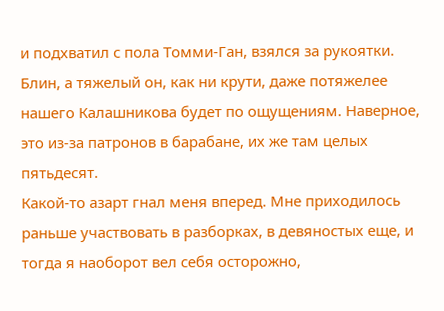и подхватил с пола Томми-Ган, взялся за рукоятки. Блин, а тяжелый он, как ни крути, даже потяжелее нашего Калашникова будет по ощущениям. Наверное, это из-за патронов в барабане, их же там целых пятьдесят.
Какой-то азарт гнал меня вперед. Мне приходилось раньше участвовать в разборках, в девяностых еще, и тогда я наоборот вел себя осторожно,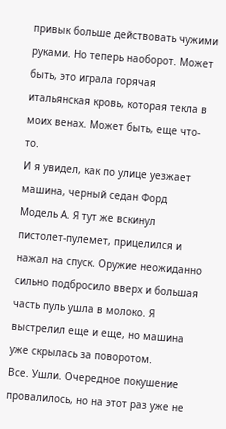привык больше действовать чужими руками. Но теперь наоборот. Может быть, это играла горячая итальянская кровь, которая текла в моих венах. Может быть, еще что-то.
И я увидел, как по улице уезжает машина, черный седан Форд Модель А. Я тут же вскинул пистолет-пулемет, прицелился и нажал на спуск. Оружие неожиданно сильно подбросило вверх и большая часть пуль ушла в молоко. Я выстрелил еще и еще, но машина уже скрылась за поворотом.
Все. Ушли. Очередное покушение провалилось, но на этот раз уже не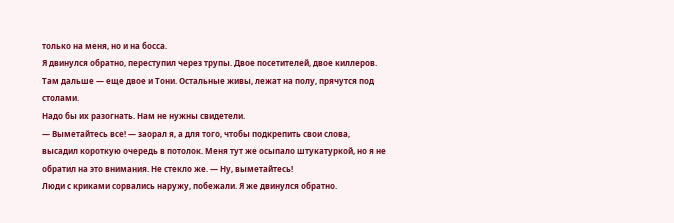только на меня, но и на босса.
Я двинулся обратно, переступил через трупы. Двое посетителей, двое киллеров. Там дальше — еще двое и Тони. Остальные живы, лежат на полу, прячутся под столами.
Надо бы их разогнать. Нам не нужны свидетели.
— Выметайтесь все! — заорал я, а для того, чтобы подкрепить свои слова, высадил короткую очередь в потолок. Меня тут же осыпало штукатуркой, но я не обратил на это внимания. Не стекло же. — Ну, выметайтесь!
Люди с криками сорвались наружу, побежали. Я же двинулся обратно.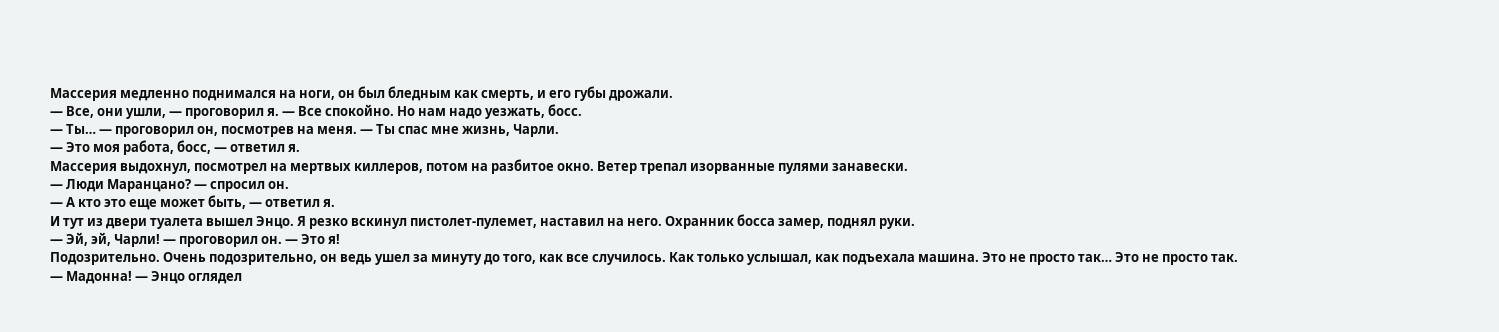Массерия медленно поднимался на ноги, он был бледным как смерть, и его губы дрожали.
— Все, они ушли, — проговорил я. — Все спокойно. Но нам надо уезжать, босс.
— Ты… — проговорил он, посмотрев на меня. — Ты спас мне жизнь, Чарли.
— Это моя работа, босс, — ответил я.
Массерия выдохнул, посмотрел на мертвых киллеров, потом на разбитое окно. Ветер трепал изорванные пулями занавески.
— Люди Маранцано? — спросил он.
— А кто это еще может быть, — ответил я.
И тут из двери туалета вышел Энцо. Я резко вскинул пистолет-пулемет, наставил на него. Охранник босса замер, поднял руки.
— Эй, эй, Чарли! — проговорил он. — Это я!
Подозрительно. Очень подозрительно, он ведь ушел за минуту до того, как все случилось. Как только услышал, как подъехала машина. Это не просто так… Это не просто так.
— Мадонна! — Энцо оглядел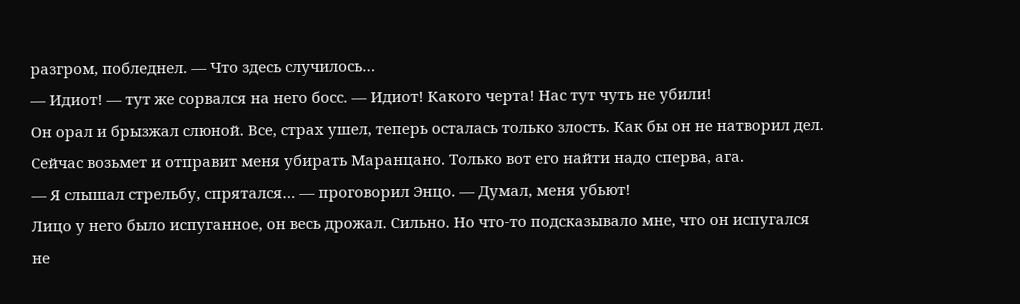разгром, побледнел. — Что здесь случилось…
— Идиот! — тут же сорвался на него босс. — Идиот! Какого черта! Нас тут чуть не убили!
Он орал и брызжал слюной. Все, страх ушел, теперь осталась только злость. Как бы он не натворил дел. Сейчас возьмет и отправит меня убирать Маранцано. Только вот его найти надо сперва, ага.
— Я слышал стрельбу, спрятался… — проговорил Энцо. — Думал, меня убьют!
Лицо у него было испуганное, он весь дрожал. Сильно. Но что-то подсказывало мне, что он испугался не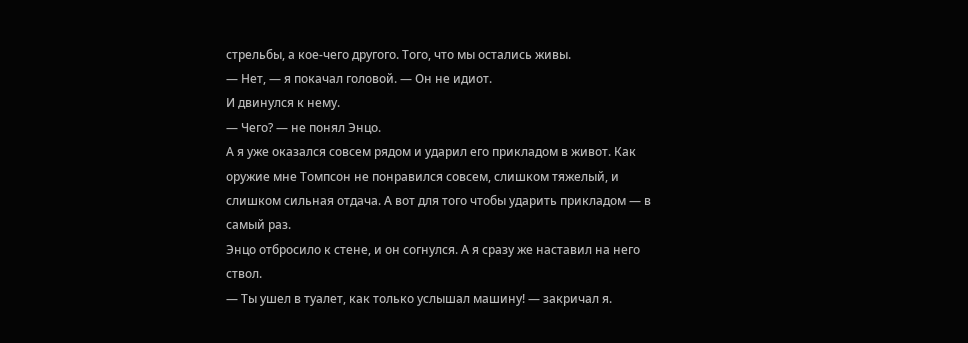стрельбы, а кое-чего другого. Того, что мы остались живы.
— Нет, — я покачал головой. — Он не идиот.
И двинулся к нему.
— Чего? — не понял Энцо.
А я уже оказался совсем рядом и ударил его прикладом в живот. Как оружие мне Томпсон не понравился совсем, слишком тяжелый, и слишком сильная отдача. А вот для того чтобы ударить прикладом — в самый раз.
Энцо отбросило к стене, и он согнулся. А я сразу же наставил на него ствол.
— Ты ушел в туалет, как только услышал машину! — закричал я.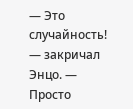— Это случайность! — закричал Энцо. — Просто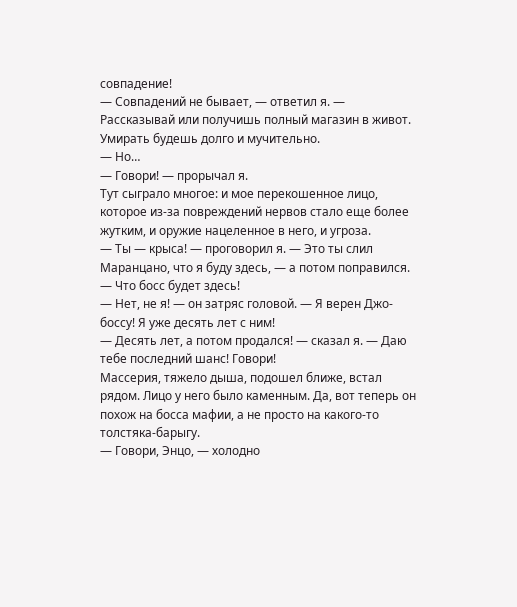совпадение!
— Совпадений не бывает, — ответил я. — Рассказывай или получишь полный магазин в живот. Умирать будешь долго и мучительно.
— Но…
— Говори! — прорычал я.
Тут сыграло многое: и мое перекошенное лицо, которое из-за повреждений нервов стало еще более жутким, и оружие нацеленное в него, и угроза.
— Ты — крыса! — проговорил я. — Это ты слил Маранцано, что я буду здесь, — а потом поправился. — Что босс будет здесь!
— Нет, не я! — он затряс головой. — Я верен Джо-боссу! Я уже десять лет с ним!
— Десять лет, а потом продался! — сказал я. — Даю тебе последний шанс! Говори!
Массерия, тяжело дыша, подошел ближе, встал рядом. Лицо у него было каменным. Да, вот теперь он похож на босса мафии, а не просто на какого-то толстяка-барыгу.
— Говори, Энцо, — холодно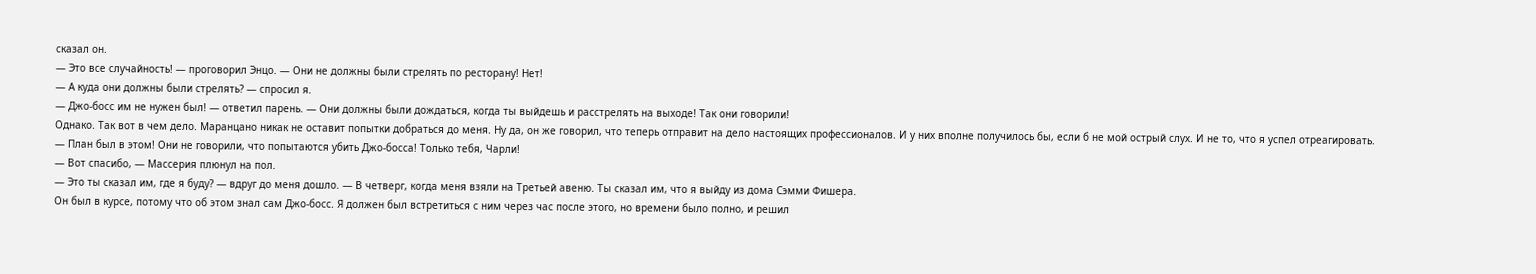сказал он.
— Это все случайность! — проговорил Энцо. — Они не должны были стрелять по ресторану! Нет!
— А куда они должны были стрелять? — спросил я.
— Джо-босс им не нужен был! — ответил парень. — Они должны были дождаться, когда ты выйдешь и расстрелять на выходе! Так они говорили!
Однако. Так вот в чем дело. Маранцано никак не оставит попытки добраться до меня. Ну да, он же говорил, что теперь отправит на дело настоящих профессионалов. И у них вполне получилось бы, если б не мой острый слух. И не то, что я успел отреагировать.
— План был в этом! Они не говорили, что попытаются убить Джо-босса! Только тебя, Чарли!
— Вот спасибо, — Массерия плюнул на пол.
— Это ты сказал им, где я буду? — вдруг до меня дошло. — В четверг, когда меня взяли на Третьей авеню. Ты сказал им, что я выйду из дома Сэмми Фишера.
Он был в курсе, потому что об этом знал сам Джо-босс. Я должен был встретиться с ним через час после этого, но времени было полно, и решил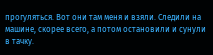прогуляться. Вот они там меня и взяли. Следили на машине, скорее всего, а потом остановили и сунули в тачку.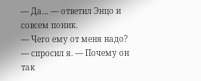— Да… — ответил Энцо и совсем поник.
— Чего ему от меня надо? — спросил я. — Почему он так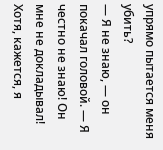упрямо пытается меня убить?
— Я не знаю, — он покачал головой. — Я честно не знаю! Он мне не докладывал!
Хотя, кажется, я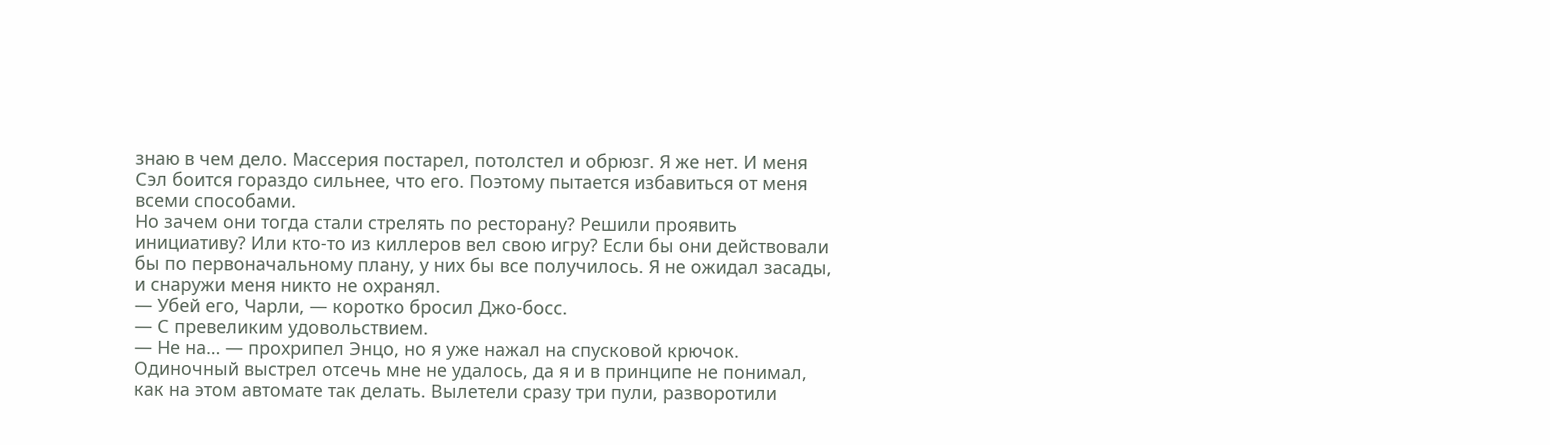знаю в чем дело. Массерия постарел, потолстел и обрюзг. Я же нет. И меня Сэл боится гораздо сильнее, что его. Поэтому пытается избавиться от меня всеми способами.
Но зачем они тогда стали стрелять по ресторану? Решили проявить инициативу? Или кто-то из киллеров вел свою игру? Если бы они действовали бы по первоначальному плану, у них бы все получилось. Я не ожидал засады, и снаружи меня никто не охранял.
— Убей его, Чарли, — коротко бросил Джо-босс.
— С превеликим удовольствием.
— Не на… — прохрипел Энцо, но я уже нажал на спусковой крючок.
Одиночный выстрел отсечь мне не удалось, да я и в принципе не понимал, как на этом автомате так делать. Вылетели сразу три пули, разворотили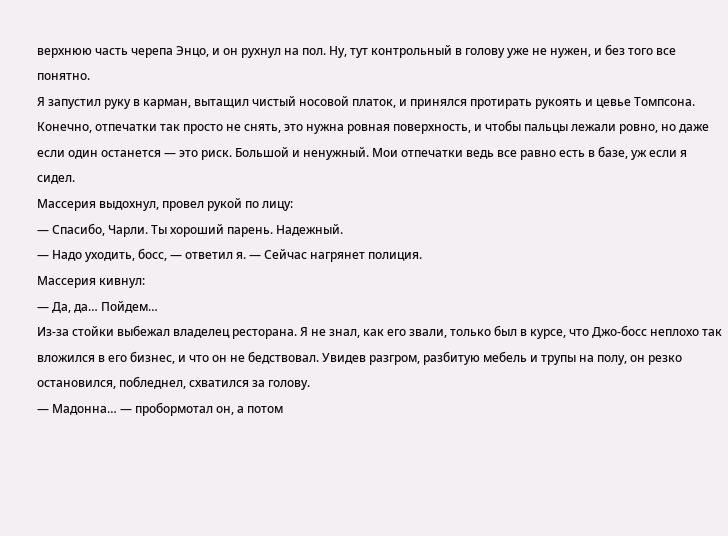верхнюю часть черепа Энцо, и он рухнул на пол. Ну, тут контрольный в голову уже не нужен, и без того все понятно.
Я запустил руку в карман, вытащил чистый носовой платок, и принялся протирать рукоять и цевье Томпсона. Конечно, отпечатки так просто не снять, это нужна ровная поверхность, и чтобы пальцы лежали ровно, но даже если один останется — это риск. Большой и ненужный. Мои отпечатки ведь все равно есть в базе, уж если я сидел.
Массерия выдохнул, провел рукой по лицу:
— Спасибо, Чарли. Ты хороший парень. Надежный.
— Надо уходить, босс, — ответил я. — Сейчас нагрянет полиция.
Массерия кивнул:
— Да, да… Пойдем…
Из-за стойки выбежал владелец ресторана. Я не знал, как его звали, только был в курсе, что Джо-босс неплохо так вложился в его бизнес, и что он не бедствовал. Увидев разгром, разбитую мебель и трупы на полу, он резко остановился, побледнел, схватился за голову.
— Мадонна… — пробормотал он, а потом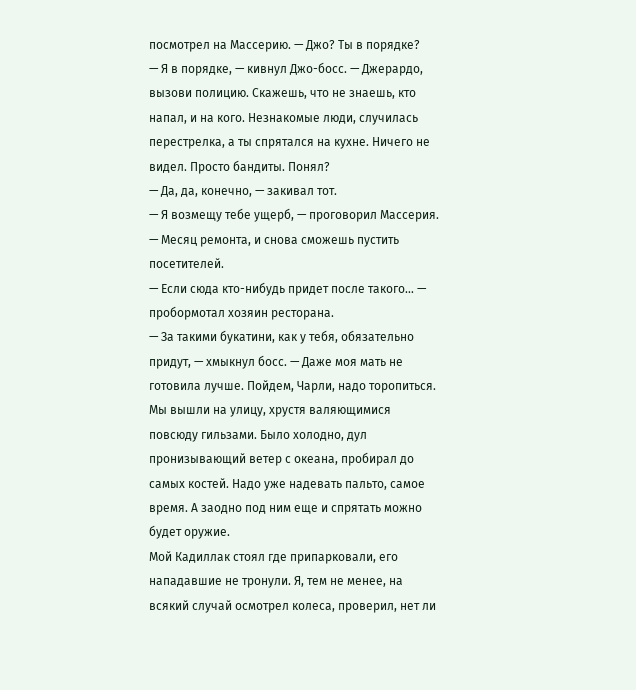посмотрел на Массерию. — Джо? Ты в порядке?
— Я в порядке, — кивнул Джо-босс. — Джерардо, вызови полицию. Скажешь, что не знаешь, кто напал, и на кого. Незнакомые люди, случилась перестрелка, а ты спрятался на кухне. Ничего не видел. Просто бандиты. Понял?
— Да, да, конечно, — закивал тот.
— Я возмещу тебе ущерб, — проговорил Массерия. — Месяц ремонта, и снова сможешь пустить посетителей.
— Если сюда кто-нибудь придет после такого… — пробормотал хозяин ресторана.
— За такими букатини, как у тебя, обязательно придут, — хмыкнул босс. — Даже моя мать не готовила лучше. Пойдем, Чарли, надо торопиться.
Мы вышли на улицу, хрустя валяющимися повсюду гильзами. Было холодно, дул пронизывающий ветер с океана, пробирал до самых костей. Надо уже надевать пальто, самое время. А заодно под ним еще и спрятать можно будет оружие.
Мой Кадиллак стоял где припарковали, его нападавшие не тронули. Я, тем не менее, на всякий случай осмотрел колеса, проверил, нет ли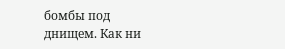бомбы под днищем. Как ни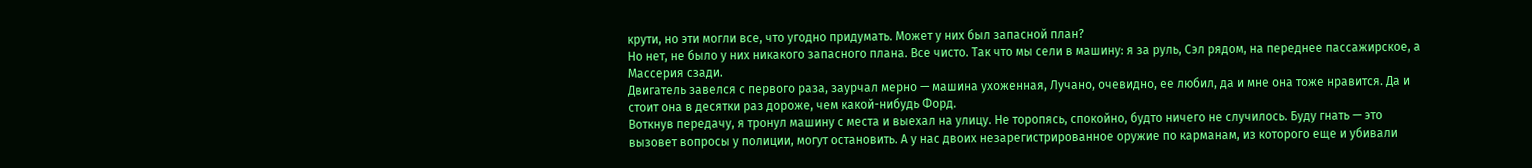крути, но эти могли все, что угодно придумать. Может у них был запасной план?
Но нет, не было у них никакого запасного плана. Все чисто. Так что мы сели в машину: я за руль, Сэл рядом, на переднее пассажирское, а Массерия сзади.
Двигатель завелся с первого раза, заурчал мерно — машина ухоженная, Лучано, очевидно, ее любил, да и мне она тоже нравится. Да и стоит она в десятки раз дороже, чем какой-нибудь Форд.
Воткнув передачу, я тронул машину с места и выехал на улицу. Не торопясь, спокойно, будто ничего не случилось. Буду гнать — это вызовет вопросы у полиции, могут остановить. А у нас двоих незарегистрированное оружие по карманам, из которого еще и убивали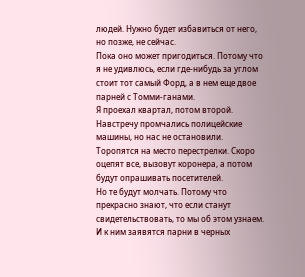людей. Нужно будет избавиться от него, но позже, не сейчас.
Пока оно может пригодиться. Потому что я не удивлюсь, если где-нибудь за углом стоит тот самый Форд, а в нем еще двое парней с Томми-ганами.
Я проехал квартал, потом второй. Навстречу промчались полицейские машины, но нас не остановили. Торопятся на место перестрелки. Скоро оцепят все, вызовут коронера, а потом будут опрашивать посетителей.
Но те будут молчать. Потому что прекрасно знают, что если станут свидетельствовать, то мы об этом узнаем. И к ним заявятся парни в черных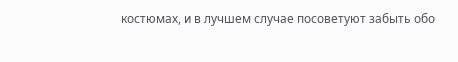костюмах, и в лучшем случае посоветуют забыть обо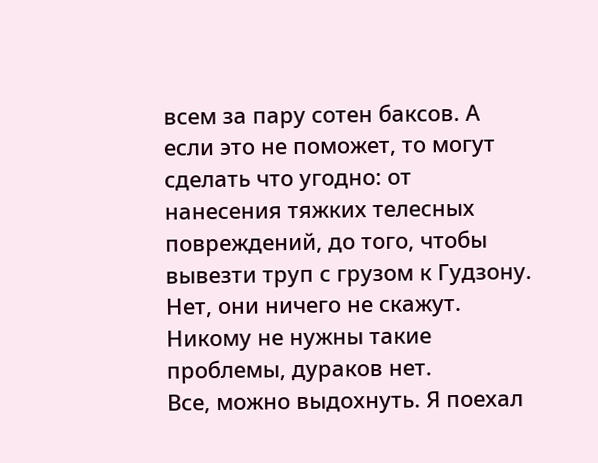всем за пару сотен баксов. А если это не поможет, то могут сделать что угодно: от нанесения тяжких телесных повреждений, до того, чтобы вывезти труп с грузом к Гудзону.
Нет, они ничего не скажут. Никому не нужны такие проблемы, дураков нет.
Все, можно выдохнуть. Я поехал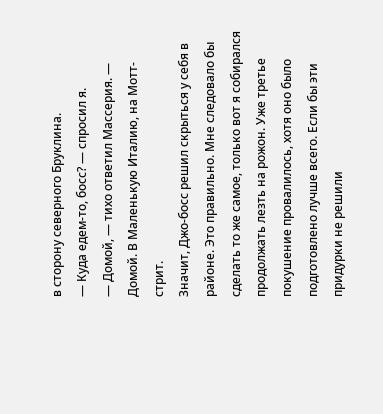в сторону северного Бруклина.
— Куда едем-то, босс? — спросил я.
— Домой, — тихо ответил Массерия. — Домой. В Маленькую Италию, на Мотт-стрит.
Значит, Джо-босс решил скрыться у себя в районе. Это правильно. Мне следовало бы сделать то же самое, только вот я собирался продолжать лезть на рожон. Уже третье покушение провалилось, хотя оно было подготовлено лучше всего. Если бы эти придурки не решили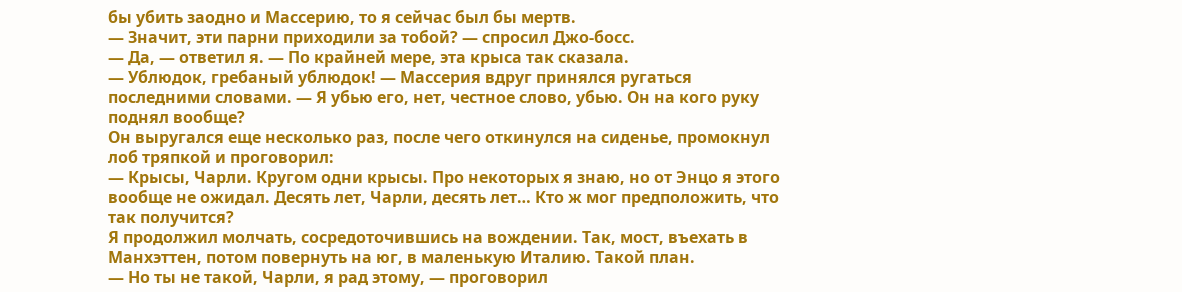бы убить заодно и Массерию, то я сейчас был бы мертв.
— Значит, эти парни приходили за тобой? — спросил Джо-босс.
— Да, — ответил я. — По крайней мере, эта крыса так сказала.
— Ублюдок, гребаный ублюдок! — Массерия вдруг принялся ругаться последними словами. — Я убью его, нет, честное слово, убью. Он на кого руку поднял вообще?
Он выругался еще несколько раз, после чего откинулся на сиденье, промокнул лоб тряпкой и проговорил:
— Крысы, Чарли. Кругом одни крысы. Про некоторых я знаю, но от Энцо я этого вообще не ожидал. Десять лет, Чарли, десять лет… Кто ж мог предположить, что так получится?
Я продолжил молчать, сосредоточившись на вождении. Так, мост, въехать в Манхэттен, потом повернуть на юг, в маленькую Италию. Такой план.
— Но ты не такой, Чарли, я рад этому, — проговорил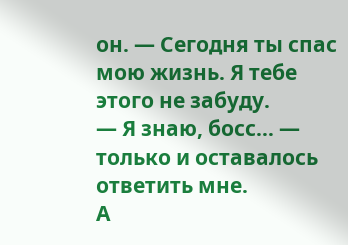он. — Сегодня ты спас мою жизнь. Я тебе этого не забуду.
— Я знаю, босс… — только и оставалось ответить мне.
А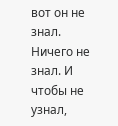вот он не знал. Ничего не знал. И чтобы не узнал,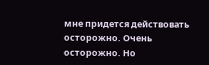мне придется действовать осторожно. Очень осторожно. Но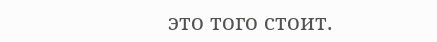это того стоит.